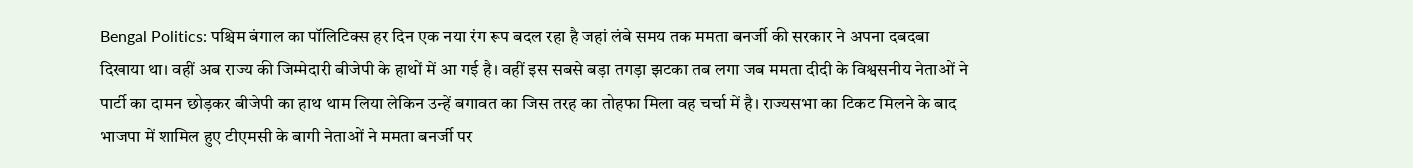Bengal Politics: पश्चिम बंगाल का पॉलिटिक्स हर दिन एक नया रंग रूप बदल रहा है जहां लंबे समय तक ममता बनर्जी की सरकार ने अपना दबदबा दिखाया था। वहीं अब राज्य की जिम्मेदारी बीजेपी के हाथों में आ गई है। वहीं इस सबसे बड़ा तगड़ा झटका तब लगा जब ममता दीदी के विश्वसनीय नेताओं ने पार्टी का दामन छोड़कर बीजेपी का हाथ थाम लिया लेकिन उन्हें बगावत का जिस तरह का तोहफा मिला वह चर्चा में है। राज्यसभा का टिकट मिलने के बाद भाजपा में शामिल हुए टीएमसी के बागी नेताओं ने ममता बनर्जी पर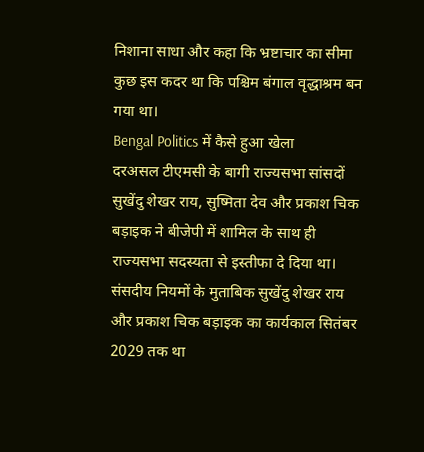निशाना साधा और कहा कि भ्रष्टाचार का सीमा कुछ इस कदर था कि पश्चिम बंगाल वृद्धाश्रम बन गया था।
Bengal Politics में कैसे हुआ खेला
दरअसल टीएमसी के बागी राज्यसभा सांसदों सुखेंदु शेखर राय, सुष्मिता देव और प्रकाश चिक बड़ाइक ने बीजेपी में शामिल के साथ ही राज्यसभा सदस्यता से इस्तीफा दे दिया था। संसदीय नियमों के मुताबिक सुखेंदु शेखर राय और प्रकाश चिक बड़ाइक का कार्यकाल सितंबर 2029 तक था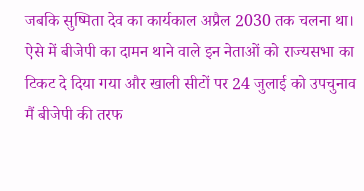जबकि सुष्मिता देव का कार्यकाल अप्रैल 2030 तक चलना था। ऐसे में बीजेपी का दामन थाने वाले इन नेताओं को राज्यसभा का टिकट दे दिया गया और खाली सीटों पर 24 जुलाई को उपचुनाव मैं बीजेपी की तरफ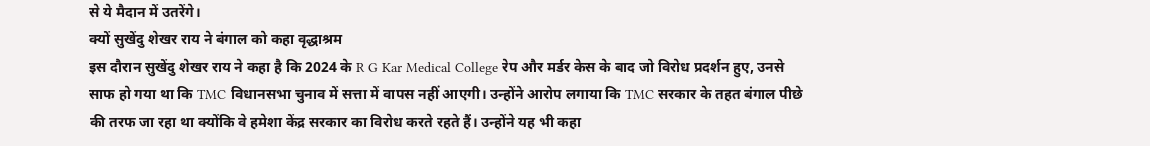से ये मैदान में उतरेंगे।
क्यों सुखेंदु शेखर राय ने बंगाल को कहा वृद्धाश्रम
इस दौरान सुखेंदु शेखर राय ने कहा है कि 2024 के R G Kar Medical College रेप और मर्डर केस के बाद जो विरोध प्रदर्शन हुए, उनसे साफ हो गया था कि TMC विधानसभा चुनाव में सत्ता में वापस नहीं आएगी। उन्होंने आरोप लगाया कि TMC सरकार के तहत बंगाल पीछे की तरफ जा रहा था क्योंकि वे हमेशा केंद्र सरकार का विरोध करते रहते हैं। उन्होंने यह भी कहा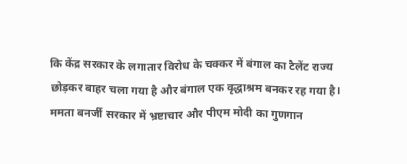कि केंद्र सरकार के लगातार विरोध के चक्कर में बंगाल का टैलेंट राज्य छोड़कर बाहर चला गया है और बंगाल एक वृद्धाश्रम बनकर रह गया है।
ममता बनर्जी सरकार में भ्रष्टाचार और पीएम मोदी का गुणगान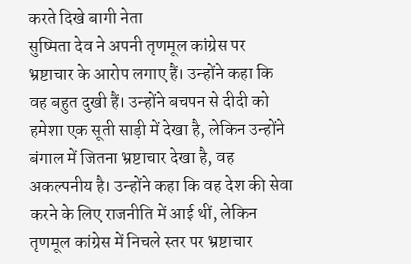करते दिखे बागी नेता
सुष्मिता देव ने अपनी तृणमूल कांग्रेस पर भ्रष्टाचार के आरोप लगाए हैं। उन्होंने कहा कि वह बहुत दुखी हैं। उन्होंने बचपन से दीदी को हमेशा एक सूती साड़ी में देखा है, लेकिन उन्होंने बंगाल में जितना भ्रष्टाचार देखा है, वह अकल्पनीय है। उन्होंने कहा कि वह देश की सेवा करने के लिए राजनीति में आई थीं, लेकिन तृणमूल कांग्रेस में निचले स्तर पर भ्रष्टाचार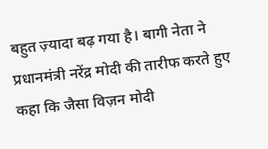बहुत ज़्यादा बढ़ गया है। बागी नेता ने प्रधानमंत्री नरेंद्र मोदी की तारीफ करते हुए कहा कि जैसा विज़न मोदी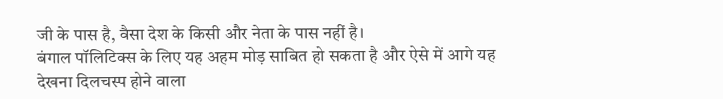जी के पास है, वैसा देश के किसी और नेता के पास नहीं है।
बंगाल पॉलिटिक्स के लिए यह अहम मोड़ साबित हो सकता है और ऐसे में आगे यह देखना दिलचस्प होने वाला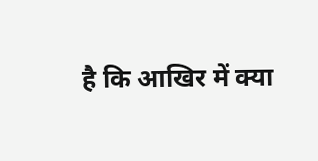है कि आखिर में क्या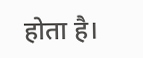होता है।